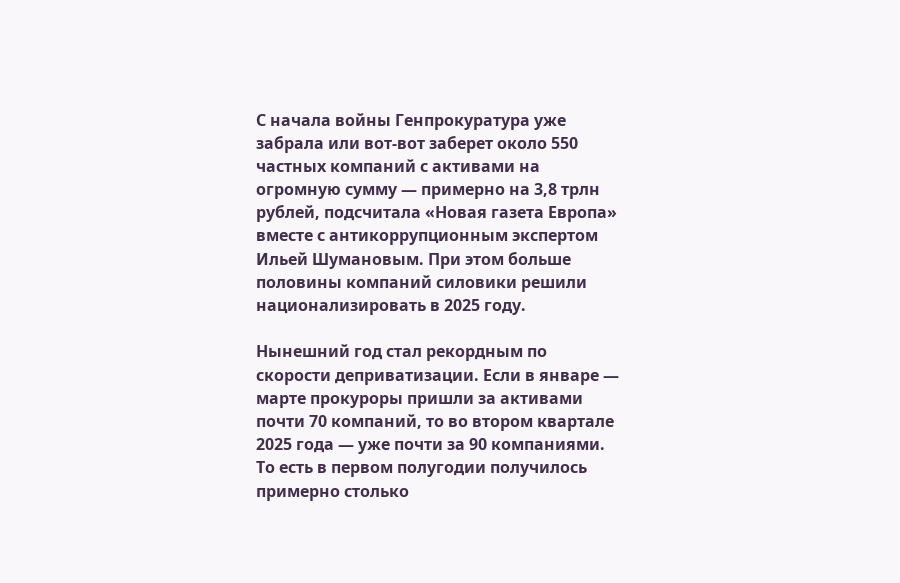С начала войны Генпрокуратура уже забрала или вот-вот заберет около 550 частных компаний с активами на огромную сумму — примерно на 3,8 трлн рублей, подсчитала «Новая газета Европа» вместе с антикоррупционным экспертом Ильей Шумановым. При этом больше половины компаний силовики решили национализировать в 2025 году.

Нынешний год стал рекордным по скорости деприватизации. Если в январе — марте прокуроры пришли за активами почти 70 компаний, то во втором квартале 2025 года — уже почти за 90 компаниями. То есть в первом полугодии получилось примерно столько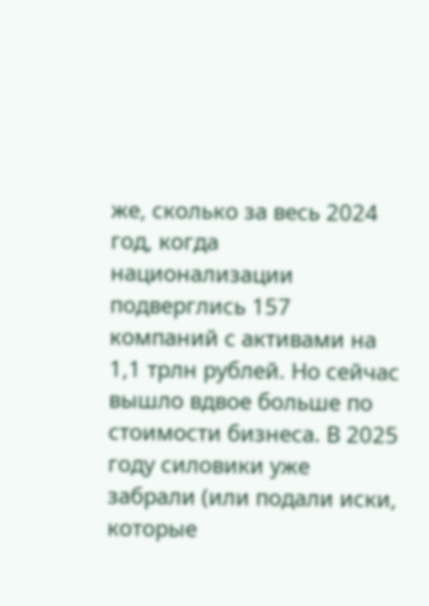же, сколько за весь 2024 год, когда национализации подверглись 157 компаний с активами на 1,1 трлн рублей. Но сейчас вышло вдвое больше по стоимости бизнеса. В 2025 году силовики уже забрали (или подали иски, которые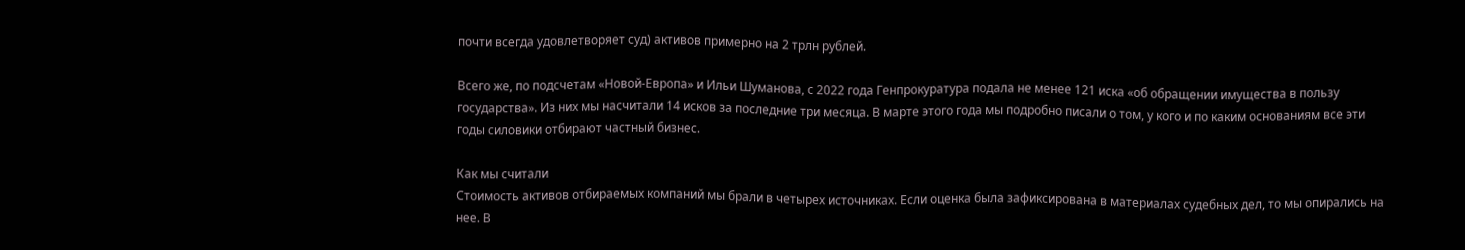почти всегда удовлетворяет суд) активов примерно на 2 трлн рублей.

Всего же, по подсчетам «Новой-Европа» и Ильи Шуманова, с 2022 года Генпрокуратура подала не менее 121 иска «об обращении имущества в пользу государства». Из них мы насчитали 14 исков за последние три месяца. В марте этого года мы подробно писали о том, у кого и по каким основаниям все эти годы силовики отбирают частный бизнес.

Как мы считали
Стоимость активов отбираемых компаний мы брали в четырех источниках. Если оценка была зафиксирована в материалах судебных дел, то мы опирались на нее. В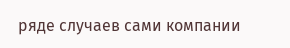ряде случаев сами компании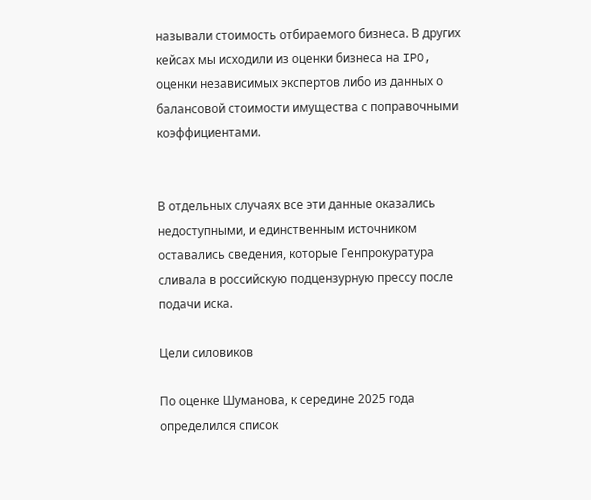называли стоимость отбираемого бизнеса. В других кейсах мы исходили из оценки бизнеса на IPO, оценки независимых экспертов либо из данных о балансовой стоимости имущества с поправочными коэффициентами.


В отдельных случаях все эти данные оказались недоступными, и единственным источником оставались сведения, которые Генпрокуратура сливала в российскую подцензурную прессу после подачи иска.

Цели силовиков

По оценке Шуманова, к середине 2025 года определился список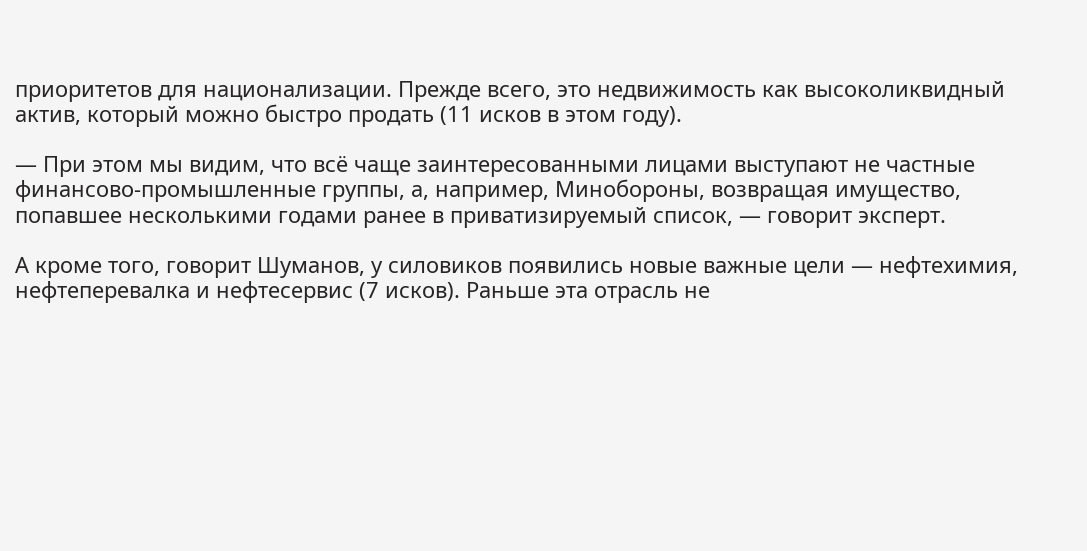приоритетов для национализации. Прежде всего, это недвижимость как высоколиквидный актив, который можно быстро продать (11 исков в этом году).

— При этом мы видим, что всё чаще заинтересованными лицами выступают не частные финансово-промышленные группы, а, например, Минобороны, возвращая имущество, попавшее несколькими годами ранее в приватизируемый список, — говорит эксперт.

А кроме того, говорит Шуманов, у силовиков появились новые важные цели — нефтехимия, нефтеперевалка и нефтесервис (7 исков). Раньше эта отрасль не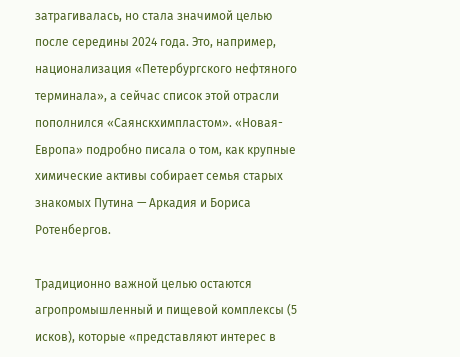затрагивалась, но стала значимой целью после середины 2024 года. Это, например, национализация «Петербургского нефтяного терминала», а сейчас список этой отрасли пополнился «Саянскхимпластом». «Новая-Европа» подробно писала о том, как крупные химические активы собирает семья старых знакомых Путина — Аркадия и Бориса Ротенбергов.

Традиционно важной целью остаются агропромышленный и пищевой комплексы (5 исков), которые «представляют интерес в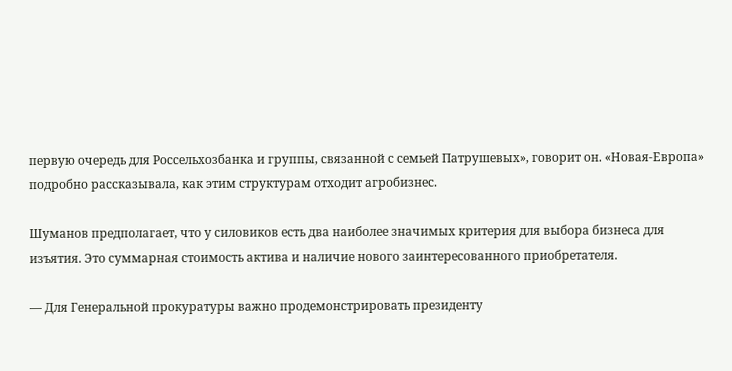первую очередь для Россельхозбанка и группы, связанной с семьей Патрушевых», говорит он. «Новая-Европа» подробно рассказывала, как этим структурам отходит агробизнес.

Шуманов предполагает, что у силовиков есть два наиболее значимых критерия для выбора бизнеса для изъятия. Это суммарная стоимость актива и наличие нового заинтересованного приобретателя.

— Для Генеральной прокуратуры важно продемонстрировать президенту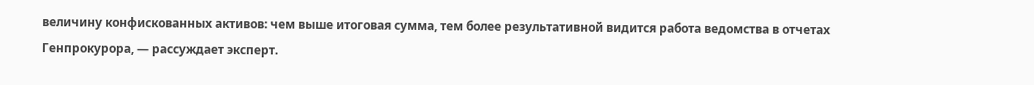величину конфискованных активов: чем выше итоговая сумма, тем более результативной видится работа ведомства в отчетах Генпрокурора, — рассуждает эксперт.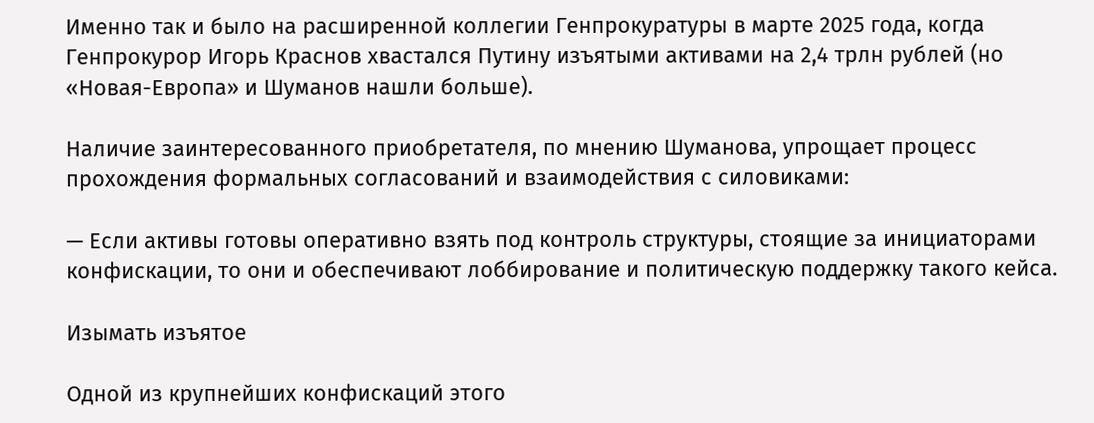Именно так и было на расширенной коллегии Генпрокуратуры в марте 2025 года, когда Генпрокурор Игорь Краснов хвастался Путину изъятыми активами на 2,4 трлн рублей (но «Новая-Европа» и Шуманов нашли больше).

Наличие заинтересованного приобретателя, по мнению Шуманова, упрощает процесс прохождения формальных согласований и взаимодействия с силовиками:

— Если активы готовы оперативно взять под контроль структуры, стоящие за инициаторами конфискации, то они и обеспечивают лоббирование и политическую поддержку такого кейса.

Изымать изъятое

Одной из крупнейших конфискаций этого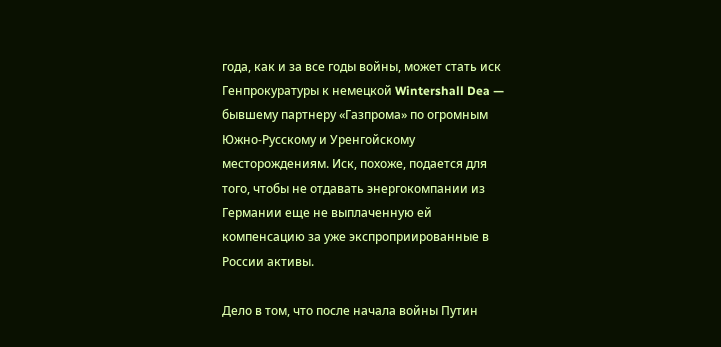года, как и за все годы войны, может стать иск Генпрокуратуры к немецкой Wintershall Dea — бывшему партнеру «Газпрома» по огромным Южно-Русскому и Уренгойскому месторождениям. Иск, похоже, подается для того, чтобы не отдавать энергокомпании из Германии еще не выплаченную ей компенсацию за уже экспроприированные в России активы.

Дело в том, что после начала войны Путин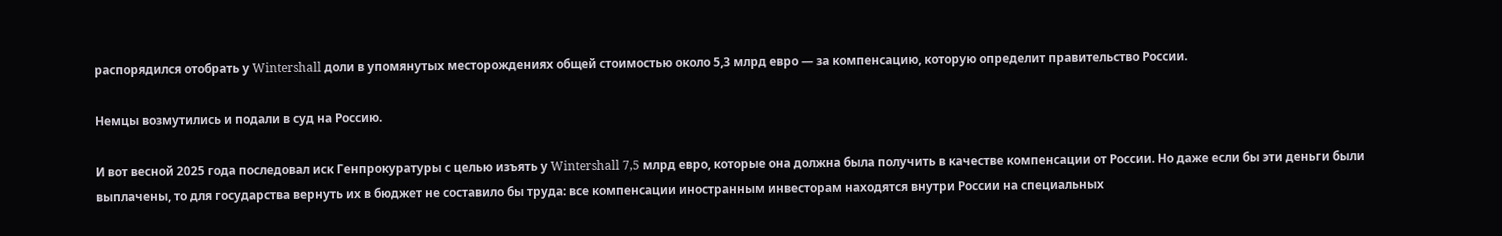распорядился отобрать у Wintershall доли в упомянутых месторождениях общей стоимостью около 5,3 млрд евро — за компенсацию, которую определит правительство России.

Немцы возмутились и подали в суд на Россию.

И вот весной 2025 года последовал иск Генпрокуратуры с целью изъять у Wintershall 7,5 млрд евро, которые она должна была получить в качестве компенсации от России. Но даже если бы эти деньги были выплачены, то для государства вернуть их в бюджет не составило бы труда: все компенсации иностранным инвесторам находятся внутри России на специальных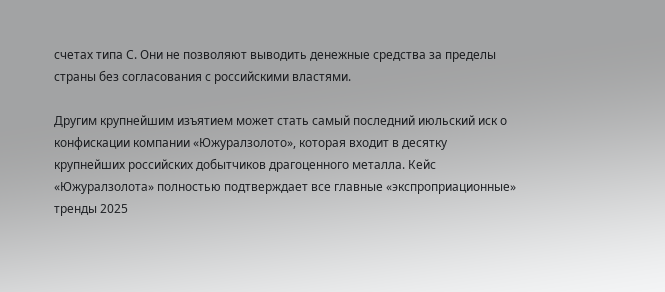счетах типа С. Они не позволяют выводить денежные средства за пределы страны без согласования с российскими властями.

Другим крупнейшим изъятием может стать самый последний июльский иск о конфискации компании «Южуралзолото», которая входит в десятку крупнейших российских добытчиков драгоценного металла. Кейс «Южуралзолота» полностью подтверждает все главные «экспроприационные» тренды 2025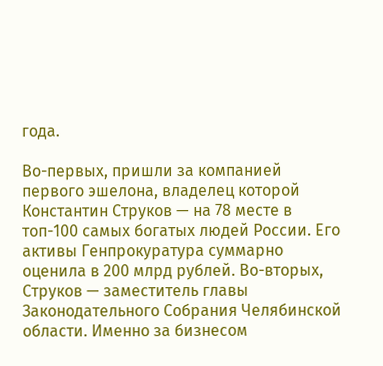года.

Во-первых, пришли за компанией первого эшелона, владелец которой Константин Струков — на 78 месте в топ-100 самых богатых людей России. Его активы Генпрокуратура суммарно оценила в 200 млрд рублей. Во-вторых, Струков — заместитель главы Законодательного Собрания Челябинской области. Именно за бизнесом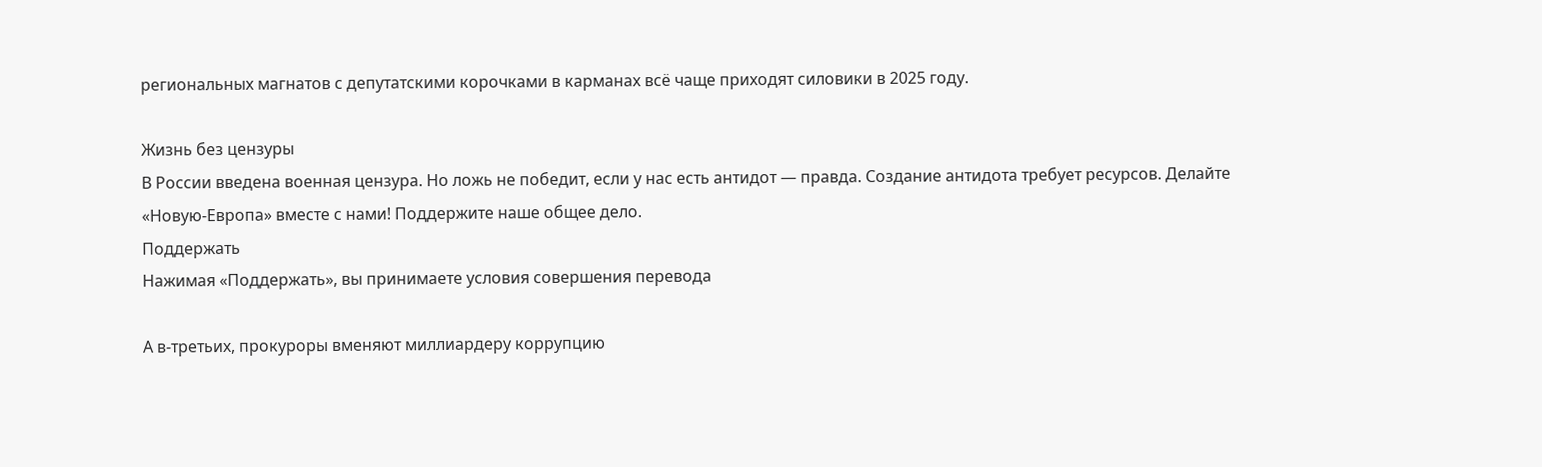региональных магнатов с депутатскими корочками в карманах всё чаще приходят силовики в 2025 году.

Жизнь без цензуры
В России введена военная цензура. Но ложь не победит, если у нас есть антидот — правда. Создание антидота требует ресурсов. Делайте «Новую-Европа» вместе с нами! Поддержите наше общее дело.
Поддержать
Нажимая «Поддержать», вы принимаете условия совершения перевода

А в-третьих, прокуроры вменяют миллиардеру коррупцию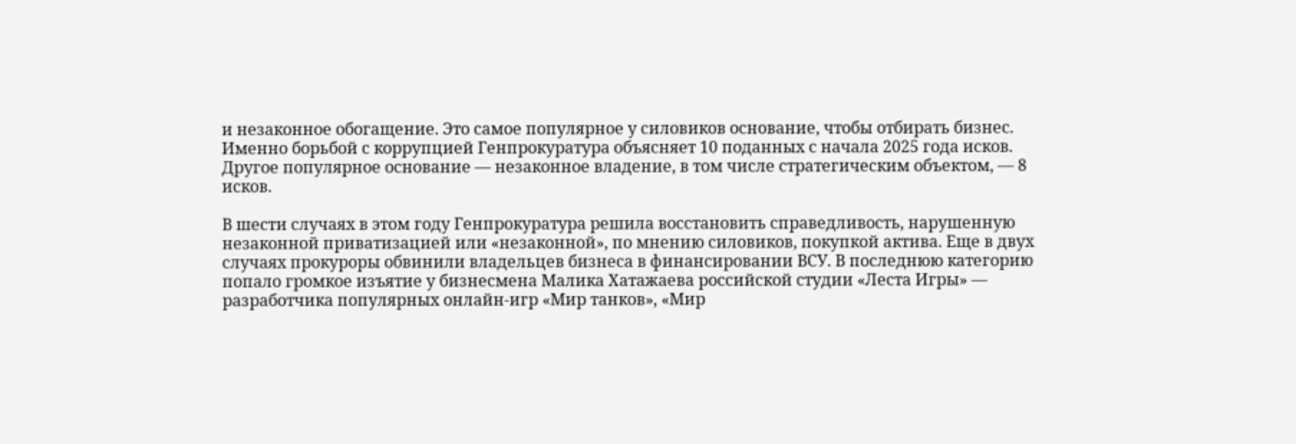и незаконное обогащение. Это самое популярное у силовиков основание, чтобы отбирать бизнес. Именно борьбой с коррупцией Генпрокуратура объясняет 10 поданных с начала 2025 года исков. Другое популярное основание — незаконное владение, в том числе стратегическим объектом, — 8 исков.

В шести случаях в этом году Генпрокуратура решила восстановить справедливость, нарушенную незаконной приватизацией или «незаконной», по мнению силовиков, покупкой актива. Еще в двух случаях прокуроры обвинили владельцев бизнеса в финансировании ВСУ. В последнюю категорию попало громкое изъятие у бизнесмена Малика Хатажаева российской студии «Леста Игры» — разработчика популярных онлайн-игр «Мир танков», «Мир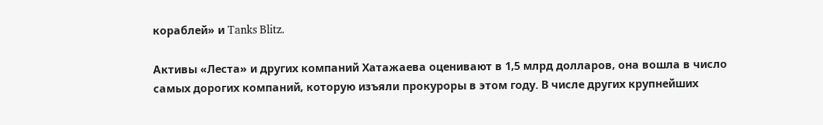кораблей» и Tanks Blitz.

Активы «Леста» и других компаний Хатажаева оценивают в 1,5 млрд долларов, она вошла в число самых дорогих компаний, которую изъяли прокуроры в этом году. В числе других крупнейших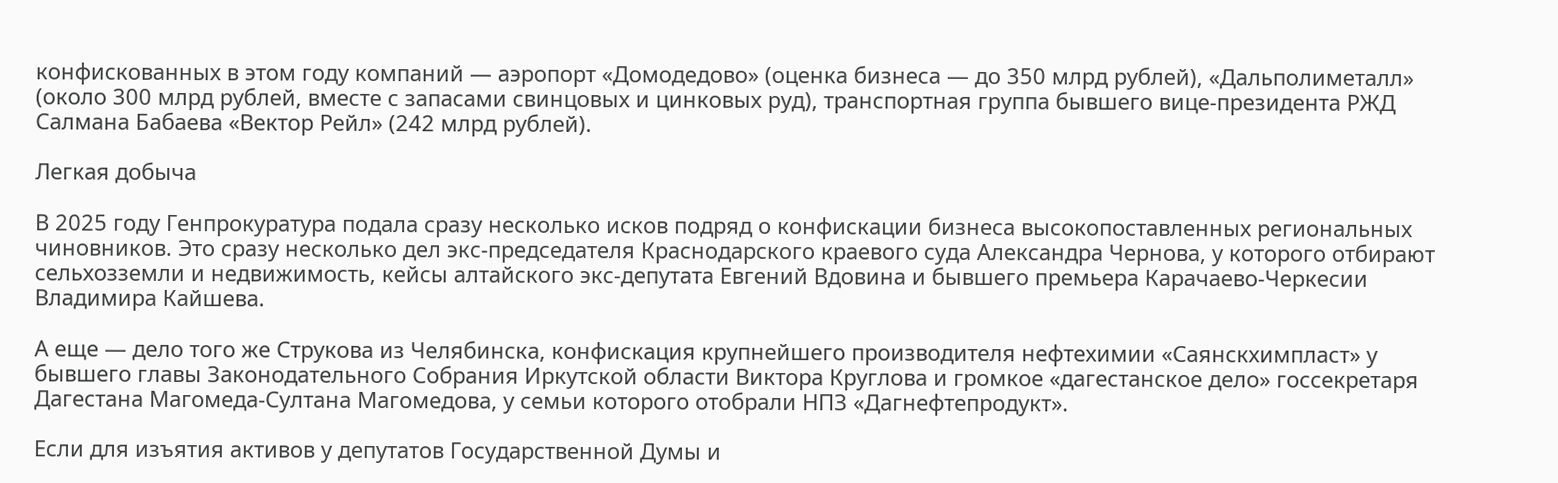конфискованных в этом году компаний — аэропорт «Домодедово» (оценка бизнеса — до 350 млрд рублей), «Дальполиметалл» (около 300 млрд рублей, вместе с запасами свинцовых и цинковых руд), транспортная группа бывшего вице-президента РЖД Салмана Бабаева «Вектор Рейл» (242 млрд рублей).

Легкая добыча

В 2025 году Генпрокуратура подала сразу несколько исков подряд о конфискации бизнеса высокопоставленных региональных чиновников. Это сразу несколько дел экс-председателя Краснодарского краевого суда Александра Чернова, у которого отбирают сельхозземли и недвижимость, кейсы алтайского экс-депутата Евгений Вдовина и бывшего премьера Карачаево-Черкесии Владимира Кайшева.

А еще — дело того же Струкова из Челябинска, конфискация крупнейшего производителя нефтехимии «Саянскхимпласт» у бывшего главы Законодательного Собрания Иркутской области Виктора Круглова и громкое «дагестанское дело» госсекретаря Дагестана Магомеда-Султана Магомедова, у семьи которого отобрали НПЗ «Дагнефтепродукт».

Если для изъятия активов у депутатов Государственной Думы и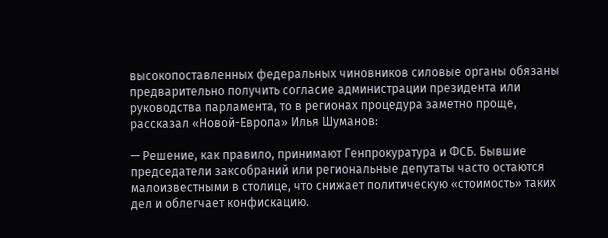высокопоставленных федеральных чиновников силовые органы обязаны предварительно получить согласие администрации президента или руководства парламента, то в регионах процедура заметно проще, рассказал «Новой-Европа» Илья Шуманов:

— Решение, как правило, принимают Генпрокуратура и ФСБ. Бывшие председатели заксобраний или региональные депутаты часто остаются малоизвестными в столице, что снижает политическую «стоимость» таких дел и облегчает конфискацию.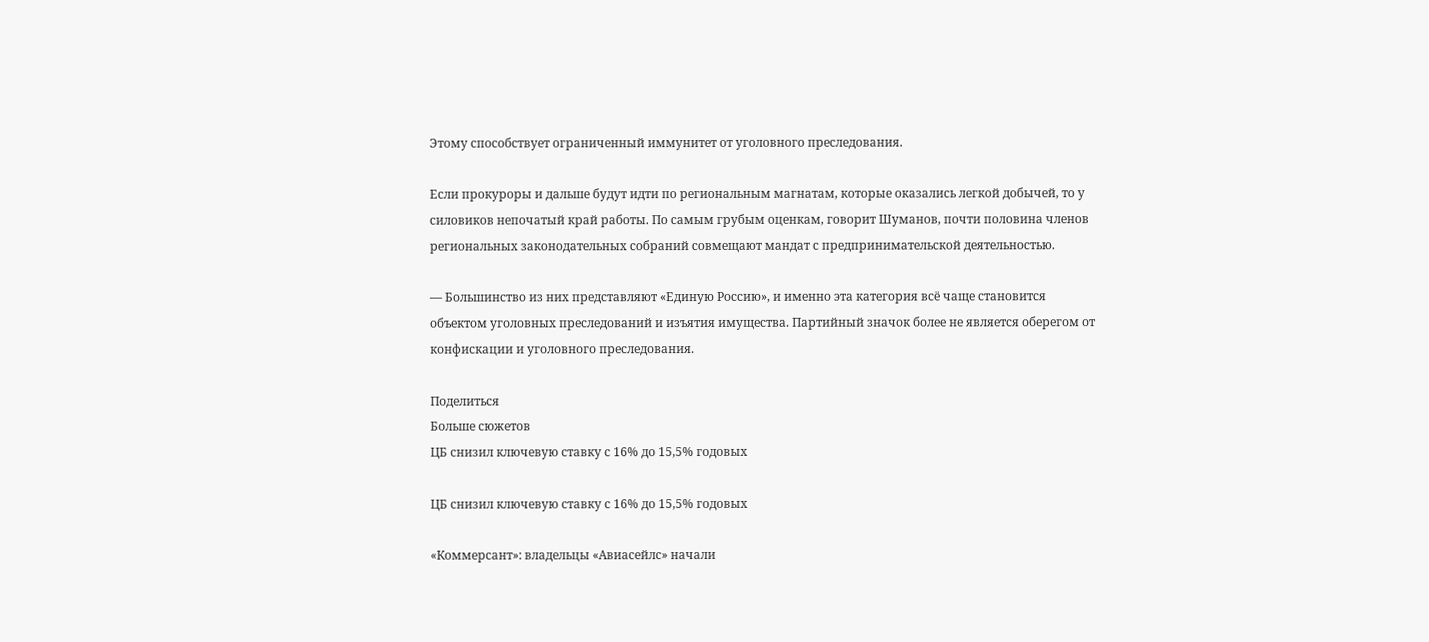Этому способствует ограниченный иммунитет от уголовного преследования.

Если прокуроры и дальше будут идти по региональным магнатам, которые оказались легкой добычей, то у силовиков непочатый край работы. По самым грубым оценкам, говорит Шуманов, почти половина членов региональных законодательных собраний совмещают мандат с предпринимательской деятельностью.

— Большинство из них представляют «Единую Россию», и именно эта категория всё чаще становится объектом уголовных преследований и изъятия имущества. Партийный значок более не является оберегом от конфискации и уголовного преследования.

Поделиться
Больше сюжетов
ЦБ снизил ключевую ставку с 16% до 15,5% годовых

ЦБ снизил ключевую ставку с 16% до 15,5% годовых

«Коммерсант»: владельцы «Авиасейлс» начали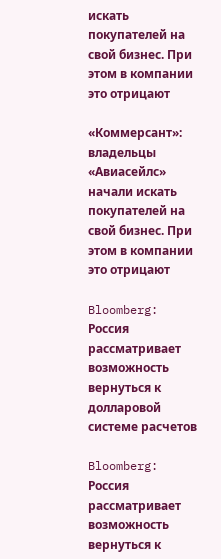искать покупателей на свой бизнес. При этом в компании это отрицают

«Коммерсант»: владельцы «Авиасейлс» начали искать покупателей на свой бизнес. При этом в компании это отрицают

Bloomberg: Россия рассматривает возможность вернуться к долларовой системе расчетов

Bloomberg: Россия рассматривает возможность вернуться к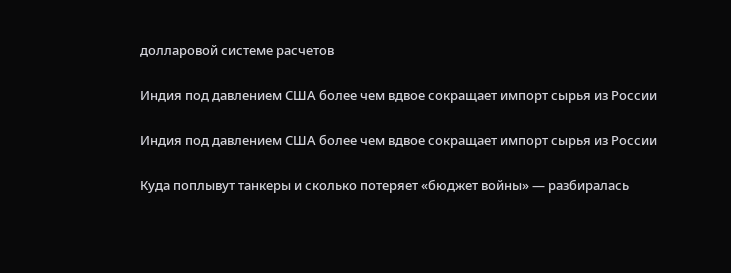долларовой системе расчетов

Индия под давлением США более чем вдвое сокращает импорт сырья из России

Индия под давлением США более чем вдвое сокращает импорт сырья из России

Куда поплывут танкеры и сколько потеряет «бюджет войны» — разбиралась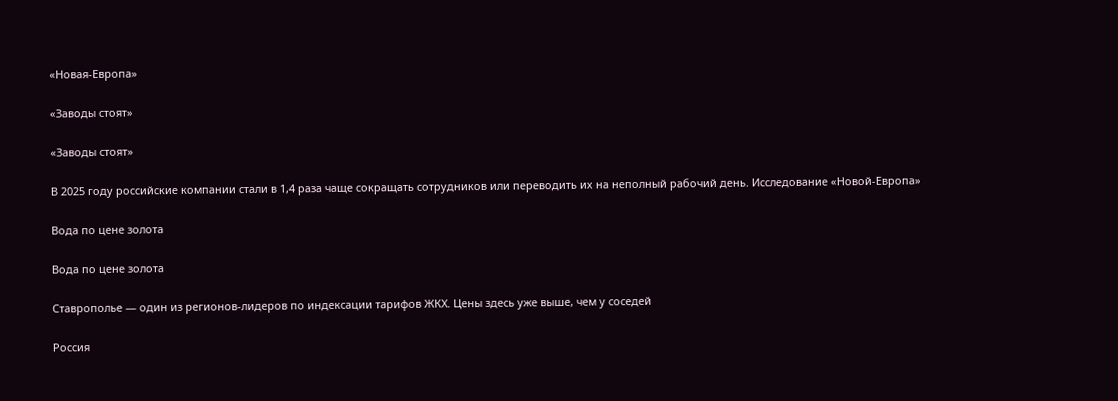«Новая-Европа»

«Заводы стоят»

«Заводы стоят»

В 2025 году российские компании стали в 1,4 раза чаще сокращать сотрудников или переводить их на неполный рабочий день. Исследование «Новой-Европа»

Вода по цене золота

Вода по цене золота

Ставрополье — один из регионов-лидеров по индексации тарифов ЖКХ. Цены здесь уже выше, чем у соседей

Россия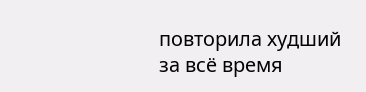повторила худший за всё время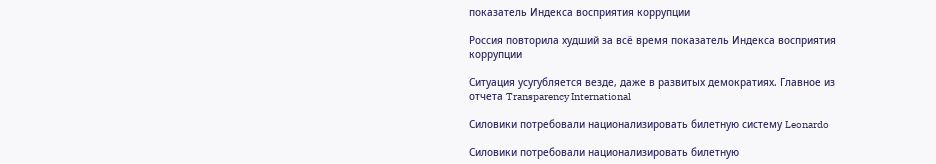показатель Индекса восприятия коррупции

Россия повторила худший за всё время показатель Индекса восприятия коррупции

Ситуация усугубляется везде, даже в развитых демократиях. Главное из отчета Transparency International

Силовики потребовали национализировать билетную систему Leonardo

Силовики потребовали национализировать билетную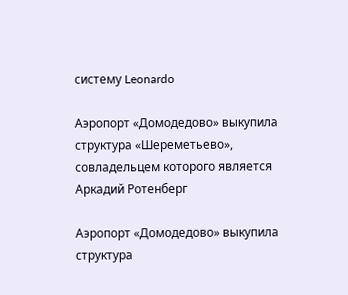систему Leonardo

Аэропорт «Домодедово» выкупила структура «Шереметьево», совладельцем которого является Аркадий Ротенберг

Аэропорт «Домодедово» выкупила структура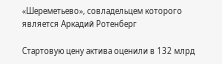«Шереметьево», совладельцем которого является Аркадий Ротенберг

Стартовую цену актива оценили в 132 млрд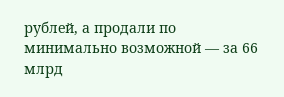рублей, а продали по минимально возможной — за 66 млрд